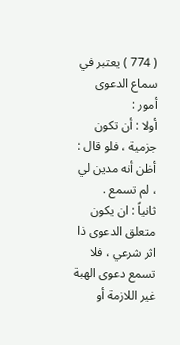( 774 ) يعتبر في سماع الدعوى أمور :
أولا : أن تكون جزمية ، فلو قال : أظن أنه مدين لي ، لم تسمع .
ثانياً : ان يكون متعلق الدعوى ذا اثر شرعي ، فلا تسمع دعوى الهبة غير اللازمة أو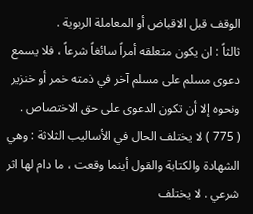الوقف قبل الاقباض أو المعاملة الربوية .
ثالثاً : ان يكون متعلقه أمراً سائغاً شرعاً ، فلا يسمع دعوى مسلم على مسلم آخر في ذمته خمر أو خنزير ونحوه إلا أن تكون الدعوى على حق الاختصاص .
( 775 ) لا يختلف الحال في الأساليب الثلاثة : وهي الشهادة والكتابة والقول أينما وقعت ، ما دام لها اثر شرعي . لا يختلف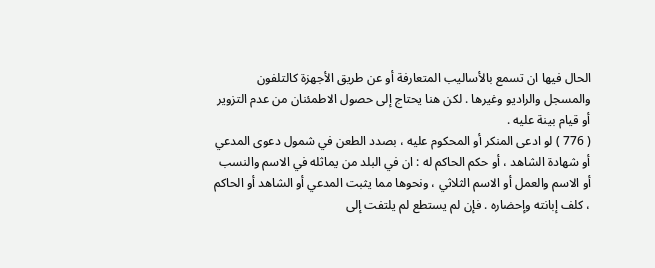الحال فيها ان تسمع بالأساليب المتعارفة أو عن طريق الأجهزة كالتلفون والمسجل والراديو وغيرها . لكن هنا يحتاج إلى حصول الاطمئنان من عدم التزوير أو قيام بينة عليه .
( 776 ) لو ادعى المنكر أو المحكوم عليه ، بصدد الطعن في شمول دعوى المدعي أو شهادة الشاهد ، أو حكم الحاكم له : ان في البلد من يماثله في الاسم والنسب أو الاسم والعمل أو الاسم الثلاثي ، ونحوها مما يثبت المدعي أو الشاهد أو الحاكم ، كلف إبانته وإحضاره . فإن لم يستطع لم يلتفت إلى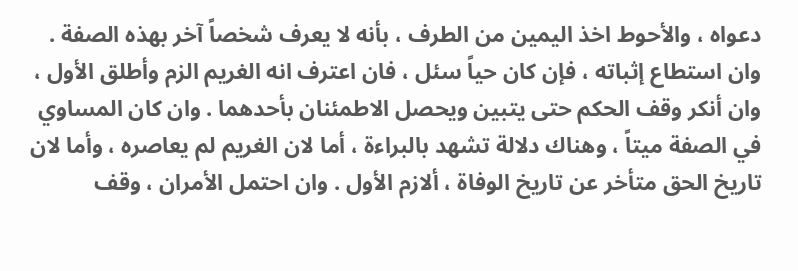دعواه ، والأحوط اخذ اليمين من الطرف ، بأنه لا يعرف شخصاً آخر بهذه الصفة . وان استطاع إثباته ، فإن كان حياً سئل ، فان اعترف انه الغريم الزم وأطلق الأول ، وان أنكر وقف الحكم حتى يتبين ويحصل الاطمئنان بأحدهما . وان كان المساوي في الصفة ميتاً ، وهناك دلالة تشهد بالبراءة ، أما لان الغريم لم يعاصره ، وأما لان تاريخ الحق متأخر عن تاريخ الوفاة ، ألازم الأول . وان احتمل الأمران ، وقف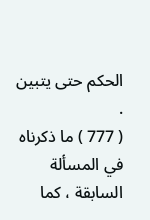الحكم حتى يتبين .
( 777 ) ما ذكرناه في المسألة السابقة ، كما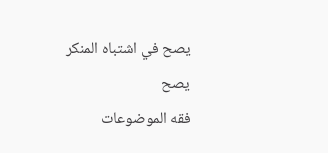يصح في اشتباه المنكر يصح
فقه الموضوعات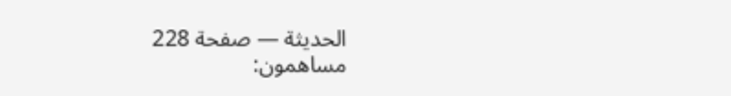الحديثة — صفحة 228
مساهمون: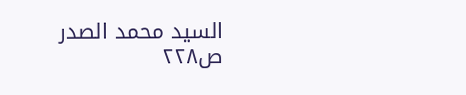السيد محمد الصدر
ص٢٢٨